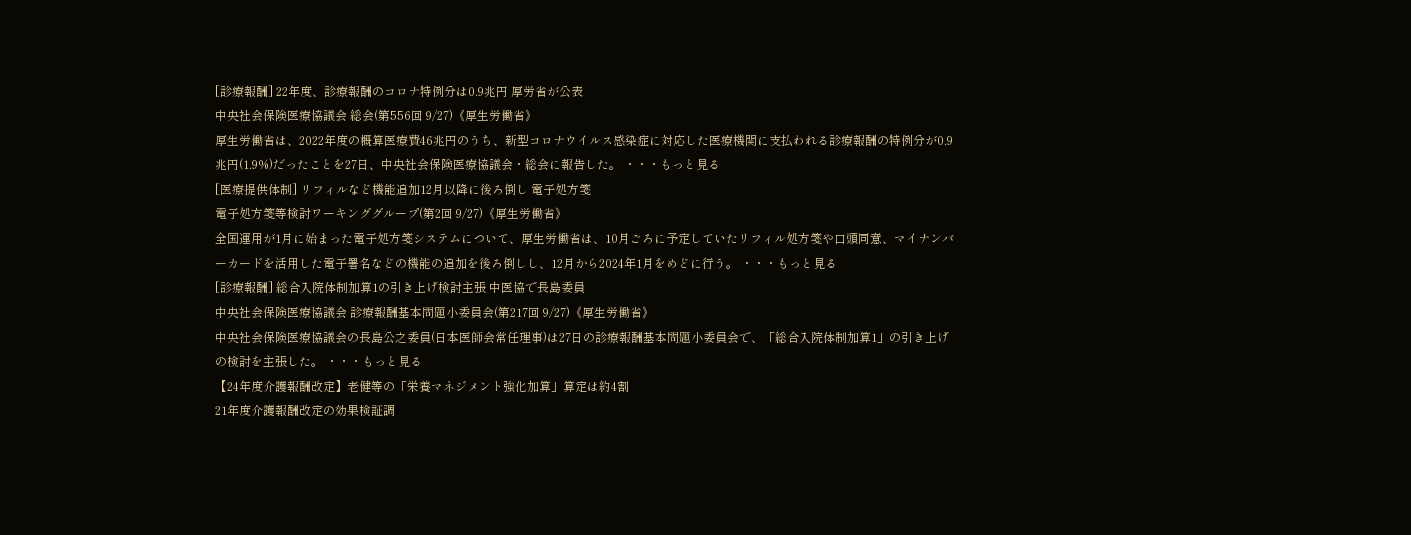[診療報酬] 22年度、診療報酬のコロナ特例分は0.9兆円 厚労省が公表
中央社会保険医療協議会 総会(第556回 9/27)《厚生労働省》
厚生労働省は、2022年度の概算医療費46兆円のうち、新型コロナウイルス感染症に対応した医療機関に支払われる診療報酬の特例分が0.9兆円(1.9%)だったことを27日、中央社会保険医療協議会・総会に報告した。 ・・・もっと見る
[医療提供体制] リフィルなど機能追加12月以降に後ろ倒し 電子処方箋
電子処方箋等検討ワーキンググループ(第2回 9/27)《厚生労働省》
全国運用が1月に始まった電子処方箋システムについて、厚生労働省は、10月ごろに予定していたリフィル処方箋や口頭同意、マイナンバーカードを活用した電子署名などの機能の追加を後ろ倒しし、12月から2024年1月をめどに行う。 ・・・もっと見る
[診療報酬] 総合入院体制加算1の引き上げ検討主張 中医協で長島委員
中央社会保険医療協議会 診療報酬基本問題小委員会(第217回 9/27)《厚生労働省》
中央社会保険医療協議会の長島公之委員(日本医師会常任理事)は27日の診療報酬基本問題小委員会で、「総合入院体制加算1」の引き上げの検討を主張した。 ・・・もっと見る
【24年度介護報酬改定】老健等の「栄養マネジメント強化加算」算定は約4割
21年度介護報酬改定の効果検証調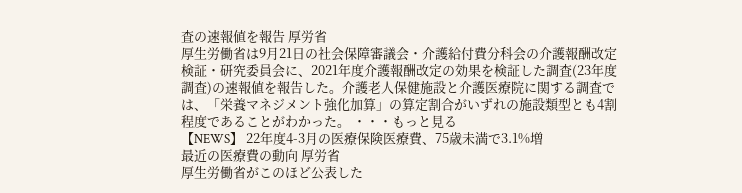査の速報値を報告 厚労省
厚生労働省は9月21日の社会保障審議会・介護給付費分科会の介護報酬改定検証・研究委員会に、2021年度介護報酬改定の効果を検証した調査(23年度調査)の速報値を報告した。介護老人保健施設と介護医療院に関する調査では、「栄養マネジメント強化加算」の算定割合がいずれの施設類型とも4割程度であることがわかった。 ・・・もっと見る
【NEWS】 22年度4-3月の医療保険医療費、75歳未満で3.1%増
最近の医療費の動向 厚労省
厚生労働省がこのほど公表した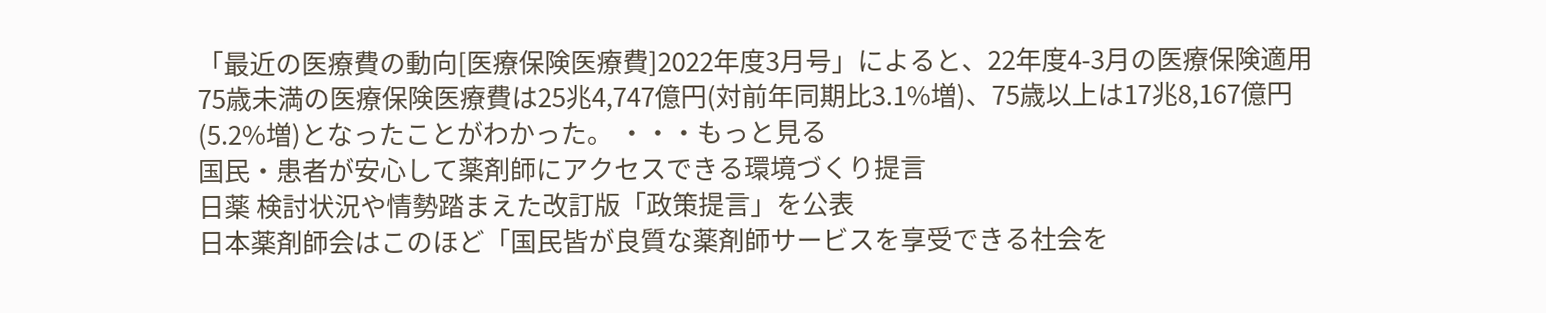「最近の医療費の動向[医療保険医療費]2022年度3月号」によると、22年度4-3月の医療保険適用75歳未満の医療保険医療費は25兆4,747億円(対前年同期比3.1%増)、75歳以上は17兆8,167億円(5.2%増)となったことがわかった。 ・・・もっと見る
国民・患者が安心して薬剤師にアクセスできる環境づくり提言
日薬 検討状況や情勢踏まえた改訂版「政策提言」を公表
日本薬剤師会はこのほど「国民皆が良質な薬剤師サービスを享受できる社会を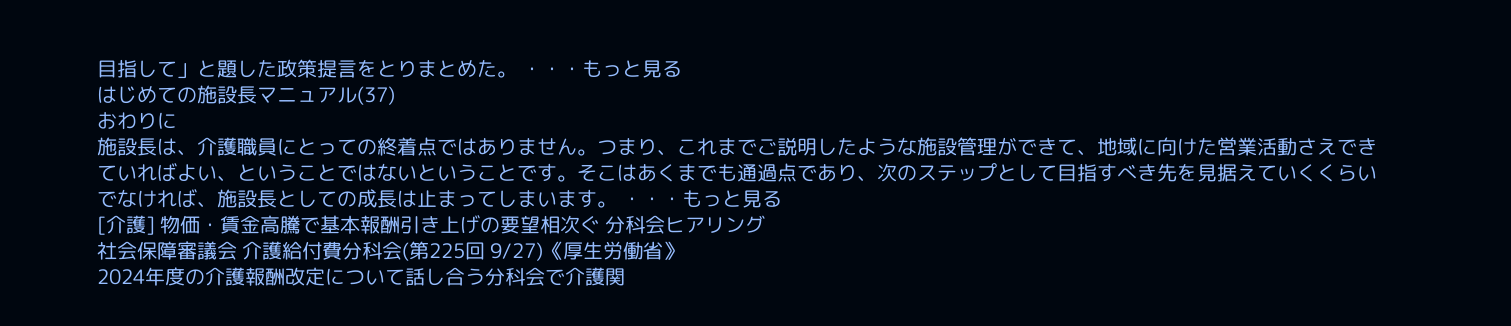目指して」と題した政策提言をとりまとめた。 ・・・もっと見る
はじめての施設長マニュアル(37)
おわりに
施設長は、介護職員にとっての終着点ではありません。つまり、これまでご説明したような施設管理ができて、地域に向けた営業活動さえできていればよい、ということではないということです。そこはあくまでも通過点であり、次のステップとして目指すべき先を見据えていくくらいでなければ、施設長としての成長は止まってしまいます。 ・・・もっと見る
[介護] 物価・賃金高騰で基本報酬引き上げの要望相次ぐ 分科会ヒアリング
社会保障審議会 介護給付費分科会(第225回 9/27)《厚生労働省》
2024年度の介護報酬改定について話し合う分科会で介護関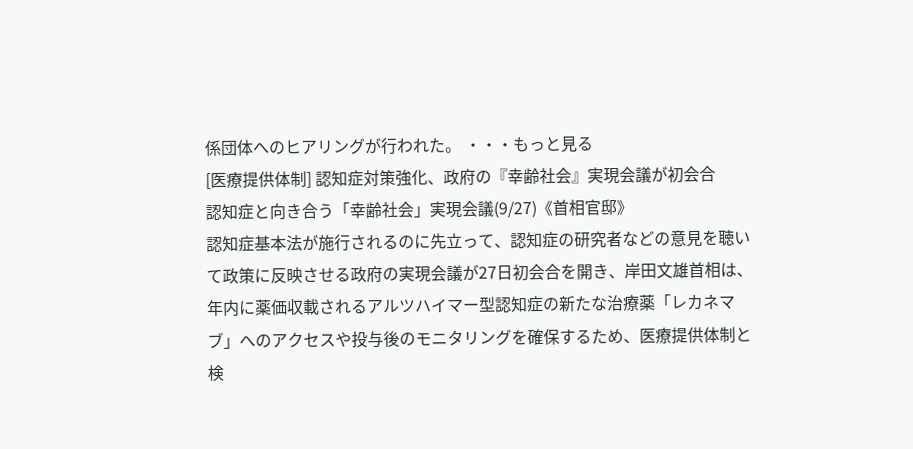係団体へのヒアリングが行われた。 ・・・もっと見る
[医療提供体制] 認知症対策強化、政府の『幸齢社会』実現会議が初会合
認知症と向き合う「幸齢社会」実現会議(9/27)《首相官邸》
認知症基本法が施行されるのに先立って、認知症の研究者などの意見を聴いて政策に反映させる政府の実現会議が27日初会合を開き、岸田文雄首相は、年内に薬価収載されるアルツハイマー型認知症の新たな治療薬「レカネマブ」へのアクセスや投与後のモニタリングを確保するため、医療提供体制と検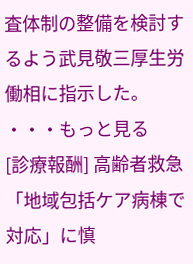査体制の整備を検討するよう武見敬三厚生労働相に指示した。 ・・・もっと見る
[診療報酬] 高齢者救急「地域包括ケア病棟で対応」に慎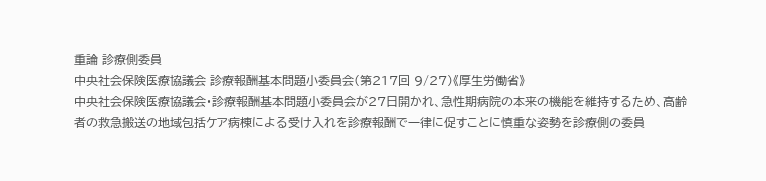重論 診療側委員
中央社会保険医療協議会 診療報酬基本問題小委員会(第217回 9/27)《厚生労働省》
中央社会保険医療協議会・診療報酬基本問題小委員会が27日開かれ、急性期病院の本来の機能を維持するため、高齢者の救急搬送の地域包括ケア病棟による受け入れを診療報酬で一律に促すことに慎重な姿勢を診療側の委員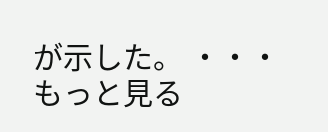が示した。 ・・・もっと見る